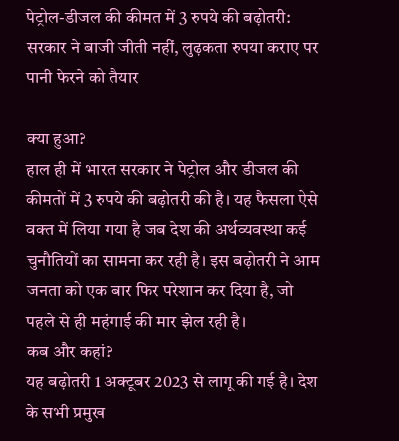पेट्रोल-डीजल की कीमत में 3 रुपये की बढ़ोतरी: सरकार ने बाजी जीती नहीं, लुढ़कता रुपया कराए पर पानी फेरने को तैयार

क्या हुआ?
हाल ही में भारत सरकार ने पेट्रोल और डीजल की कीमतों में 3 रुपये की बढ़ोतरी की है। यह फैसला ऐसे वक्त में लिया गया है जब देश की अर्थव्यवस्था कई चुनौतियों का सामना कर रही है। इस बढ़ोतरी ने आम जनता को एक बार फिर परेशान कर दिया है, जो पहले से ही महंगाई की मार झेल रही है।
कब और कहां?
यह बढ़ोतरी 1 अक्टूबर 2023 से लागू की गई है। देश के सभी प्रमुख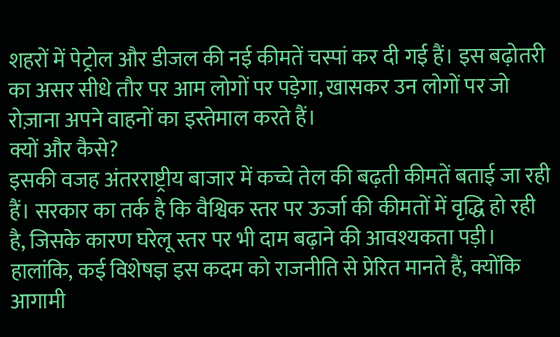शहरों में पेट्रोल और डीजल की नई कीमतें चस्पां कर दी गई हैं। इस बढ़ोतरी का असर सीधे तौर पर आम लोगों पर पड़ेगा, खासकर उन लोगों पर जो रोज़ाना अपने वाहनों का इस्तेमाल करते हैं।
क्यों और कैसे?
इसकी वजह अंतरराष्ट्रीय बाजार में कच्चे तेल की बढ़ती कीमतें बताई जा रही हैं। सरकार का तर्क है कि वैश्विक स्तर पर ऊर्जा की कीमतों में वृद्धि हो रही है, जिसके कारण घरेलू स्तर पर भी दाम बढ़ाने की आवश्यकता पड़ी। हालांकि, कई विशेषज्ञ इस कदम को राजनीति से प्रेरित मानते हैं, क्योंकि आगामी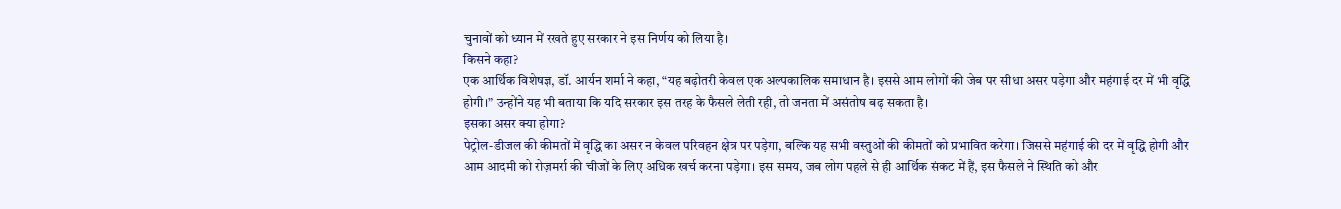चुनावों को ध्यान में रखते हुए सरकार ने इस निर्णय को लिया है।
किसने कहा?
एक आर्थिक विशेषज्ञ, डॉ. आर्यन शर्मा ने कहा, “यह बढ़ोतरी केवल एक अल्पकालिक समाधान है। इससे आम लोगों की जेब पर सीधा असर पड़ेगा और महंगाई दर में भी वृद्धि होगी।” उन्होंने यह भी बताया कि यदि सरकार इस तरह के फैसले लेती रही, तो जनता में असंतोष बढ़ सकता है।
इसका असर क्या होगा?
पेट्रोल-डीजल की कीमतों में वृद्धि का असर न केवल परिवहन क्षेत्र पर पड़ेगा, बल्कि यह सभी वस्तुओं की कीमतों को प्रभावित करेगा। जिससे महंगाई की दर में वृद्धि होगी और आम आदमी को रोज़मर्रा की चीजों के लिए अधिक खर्च करना पड़ेगा। इस समय, जब लोग पहले से ही आर्थिक संकट में हैं, इस फैसले ने स्थिति को और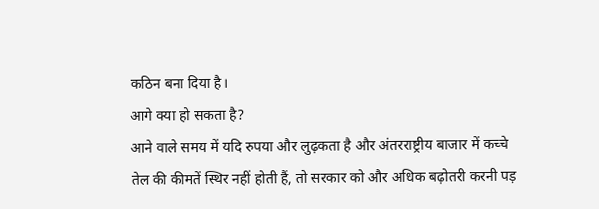कठिन बना दिया है।
आगे क्या हो सकता है?
आने वाले समय में यदि रुपया और लुढ़कता है और अंतरराष्ट्रीय बाजार में कच्चे तेल की कीमतें स्थिर नहीं होती हैं, तो सरकार को और अधिक बढ़ोतरी करनी पड़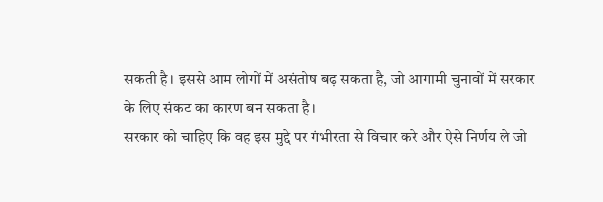सकती है। इससे आम लोगों में असंतोष बढ़ सकता है, जो आगामी चुनावों में सरकार के लिए संकट का कारण बन सकता है।
सरकार को चाहिए कि वह इस मुद्दे पर गंभीरता से विचार करे और ऐसे निर्णय ले जो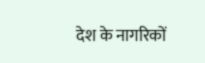देश के नागरिकों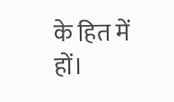के हित में हों।